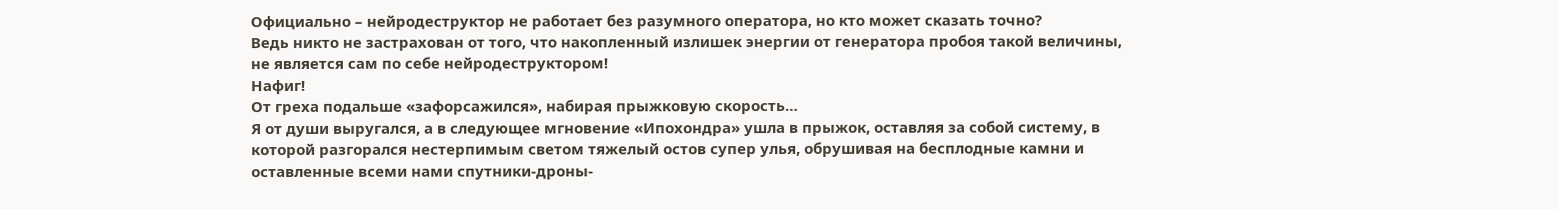Официально – нейродеструктор не работает без разумного оператора, но кто может сказать точно?
Ведь никто не застрахован от того, что накопленный излишек энергии от генератора пробоя такой величины, не является сам по себе нейродеструктором!
Нафиг!
От греха подальше «зафорсажился», набирая прыжковую скорость…
Я от души выругался, а в следующее мгновение «Ипохондра» ушла в прыжок, оставляя за собой систему, в которой разгорался нестерпимым светом тяжелый остов супер улья, обрушивая на бесплодные камни и оставленные всеми нами спутники-дроны-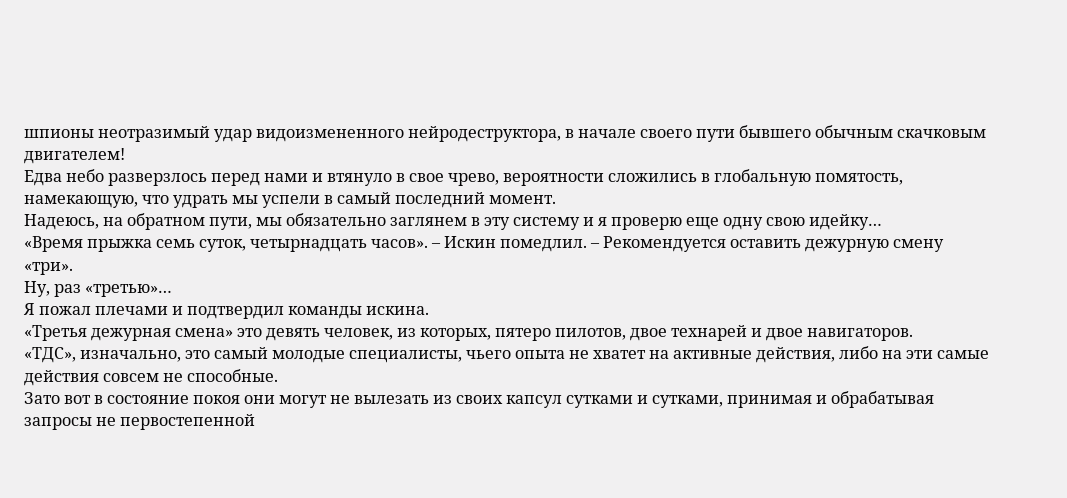шпионы неотразимый удар видоизмененного нейродеструктора, в начале своего пути бывшего обычным скачковым двигателем!
Едва небо разверзлось перед нами и втянуло в свое чрево, вероятности сложились в глобальную помятость, намекающую, что удрать мы успели в самый последний момент.
Надеюсь, на обратном пути, мы обязательно заглянем в эту систему и я проверю еще одну свою идейку…
«Время прыжка семь суток, четырнадцать часов». – Искин помедлил. – Рекомендуется оставить дежурную смену «три».
Ну, раз «третью»…
Я пожал плечами и подтвердил команды искина.
«Третья дежурная смена» это девять человек, из которых, пятеро пилотов, двое технарей и двое навигаторов.
«ТДС», изначально, это самый молодые специалисты, чьего опыта не хватет на активные действия, либо на эти самые действия совсем не способные.
Зато вот в состояние покоя они могут не вылезать из своих капсул сутками и сутками, принимая и обрабатывая запросы не первостепенной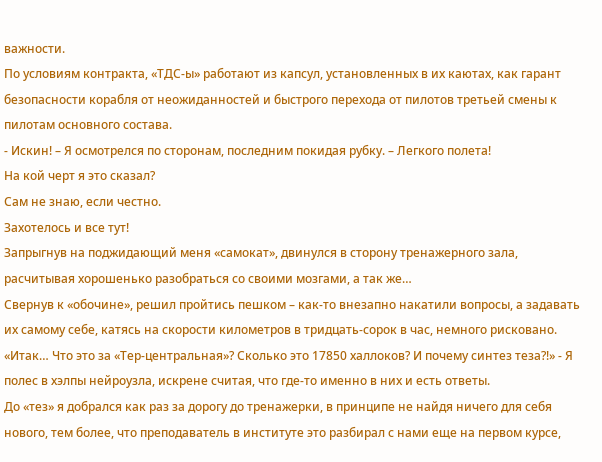важности.
По условиям контракта, «ТДС-ы» работают из капсул, установленных в их каютах, как гарант безопасности корабля от неожиданностей и быстрого перехода от пилотов третьей смены к пилотам основного состава.
- Искин! – Я осмотрелся по сторонам, последним покидая рубку. – Легкого полета!
На кой черт я это сказал?
Сам не знаю, если честно.
Захотелось и все тут!
Запрыгнув на поджидающий меня «самокат», двинулся в сторону тренажерного зала, расчитывая хорошенько разобраться со своими мозгами, а так же…
Свернув к «обочине», решил пройтись пешком – как-то внезапно накатили вопросы, а задавать их самому себе, катясь на скорости километров в тридцать-сорок в час, немного рисковано.
«Итак… Что это за «Тер-центральная»? Сколько это 17850 халлоков? И почему синтез теза?!» - Я полес в хэлпы нейроузла, искрене считая, что где-то именно в них и есть ответы.
До «тез» я добрался как раз за дорогу до тренажерки, в принципе не найдя ничего для себя нового, тем более, что преподаватель в институте это разбирал с нами еще на первом курсе,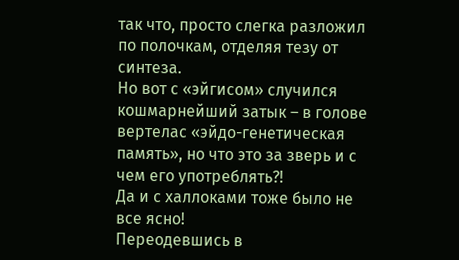так что, просто слегка разложил по полочкам, отделяя тезу от синтеза.
Но вот с «эйгисом» случился кошмарнейший затык – в голове вертелас «эйдо-генетическая память», но что это за зверь и с чем его употреблять?!
Да и с халлоками тоже было не все ясно!
Переодевшись в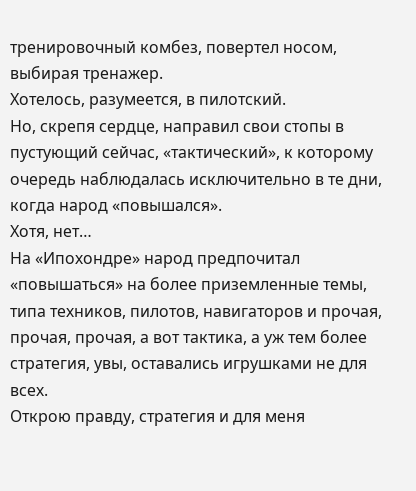тренировочный комбез, повертел носом, выбирая тренажер.
Хотелось, разумеется, в пилотский.
Но, скрепя сердце, направил свои стопы в пустующий сейчас, «тактический», к которому очередь наблюдалась исключительно в те дни, когда народ «повышался».
Хотя, нет…
На «Ипохондре» народ предпочитал «повышаться» на более приземленные темы, типа техников, пилотов, навигаторов и прочая, прочая, прочая, а вот тактика, а уж тем более стратегия, увы, оставались игрушками не для всех.
Открою правду, стратегия и для меня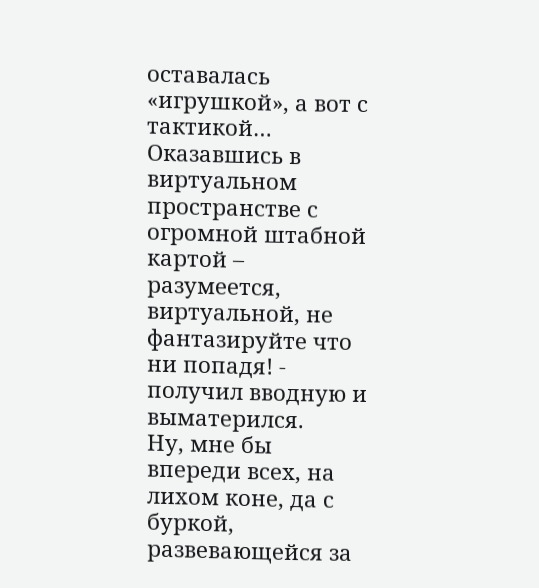оставалась «игрушкой», а вот с тактикой…
Оказавшись в виртуальном пространстве с огромной штабной картой – разумеется, виртуальной, не фантазируйте что ни попадя! - получил вводную и выматерился.
Ну, мне бы впереди всех, на лихом коне, да с буркой, развевающейся за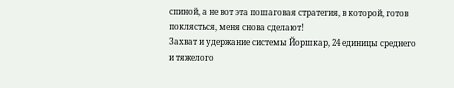спиной, а не вот эта пошаговая стратегия, в которой, готов поклясться, меня снова сделают!
Захват и удержание системы Йоршкар, 24 единицы среднего и тяжелого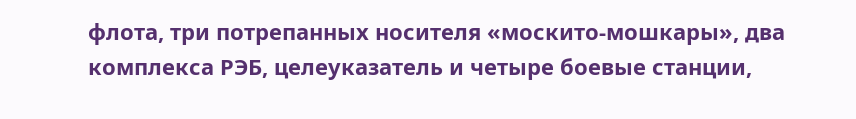флота, три потрепанных носителя «москито-мошкары», два комплекса РЭБ, целеуказатель и четыре боевые станции,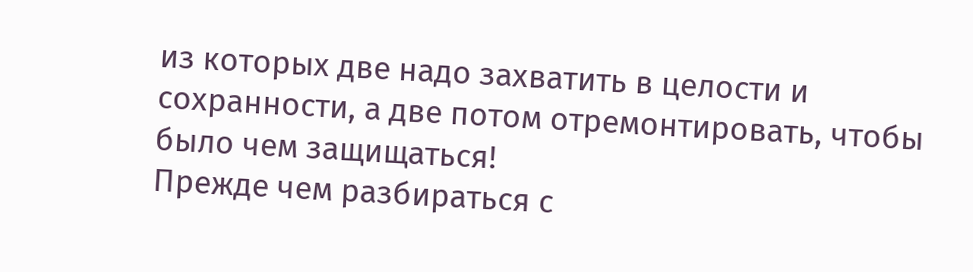из которых две надо захватить в целости и сохранности, а две потом отремонтировать, чтобы было чем защищаться!
Прежде чем разбираться с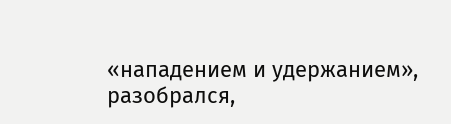«нападением и удержанием», разобрался,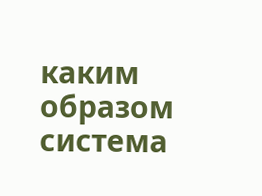каким образом система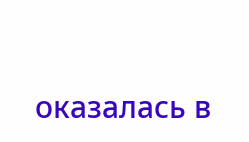оказалась в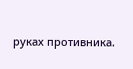руках противника.